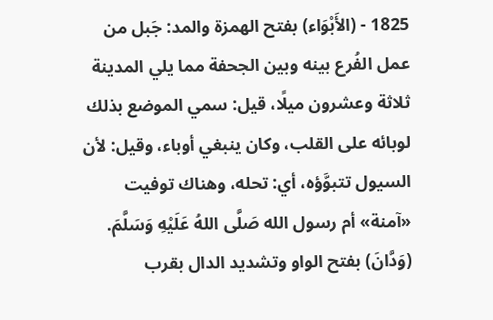1825 - (الأَبْوَاء) بفتح الهمزة والمد: جَبل من عمل الفُرع بينه وبين الجحفة مما يلي المدينة ثلاثة وعشرون ميلًا، قيل: سمي الموضع بذلك لوبائه على القلب، وكان ينبغي أوباء، وقيل: لأن السيول تتبوَّؤه، أي: تحله، وهناك توفيت «آمنة» أم رسول الله صَلَّى اللهُ عَلَيْهِ وَسَلَّمَ.
(وَدَّانَ) بفتح الواو وتشديد الدال بقرب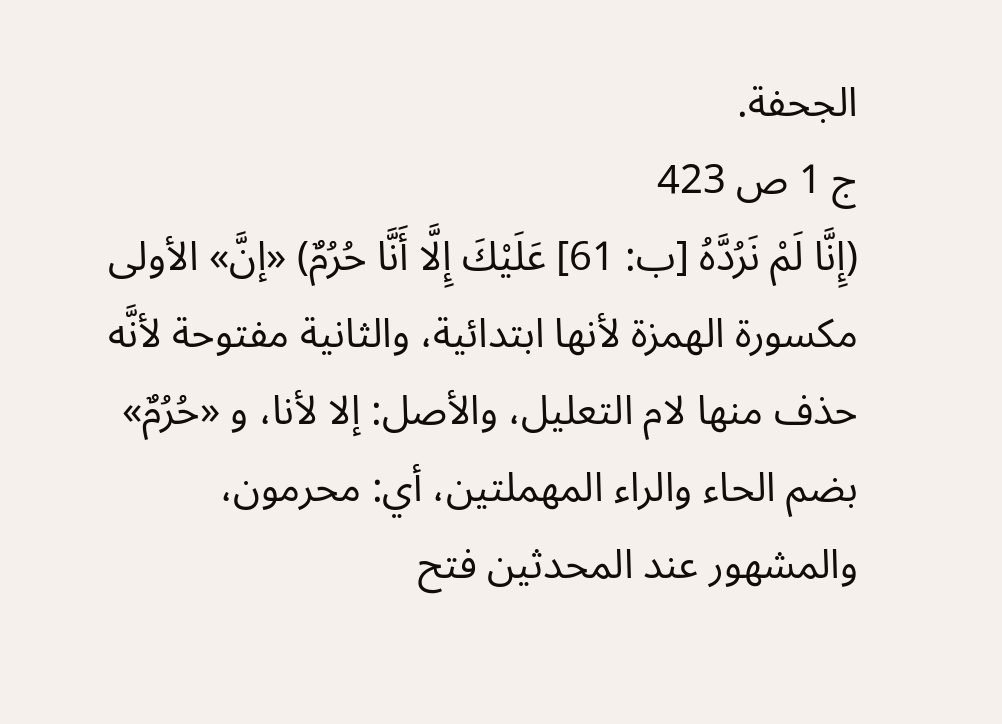الجحفة.
ج 1 ص 423
(إِنَّا لَمْ نَرُدَّهُ [ب: 61] عَلَيْكَ إِلَّا أَنَّا حُرُمٌ) «إنَّ» الأولى مكسورة الهمزة لأنها ابتدائية، والثانية مفتوحة لأنَّه حذف منها لام التعليل، والأصل: إلا لأنا، و «حُرُمٌ» بضم الحاء والراء المهملتين، أي: محرمون، والمشهور عند المحدثين فتح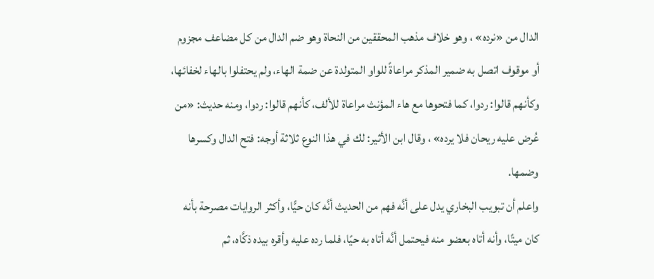الدال من «نرده» ، وهو خلاف مذهب المحققين من النحاة وهو ضم الدال من كل مضاعف مجزوم أو موقوف اتصل به ضمير المذكر مراعاةً للواو المتولدة عن ضمة الهاء، ولم يحتفلوا بالهاء لخفائها، وكأنهم قالوا: ردوا، كما فتحوها مع هاء المؤنث مراعاة للألف، كأنهم قالوا: ردوا، ومنه حديث: «من عُرض عليه ريحان فلا يرده» ، وقال ابن الأثير: لك في هذا النوع ثلاثة أوجه: فتح الدال وكسرها وضمها.
واعلم أن تبويب البخاري يدل على أنَّه فهم من الحديث أنَّه كان حيًّا، وأكثر الروايات مصرحة بأنه كان ميتًا، وأنه أتاه بعضو منه فيحتمل أنَّه أتاه به حيًا، فلما رده عليه وأقره بيده ذكَّاه، ثم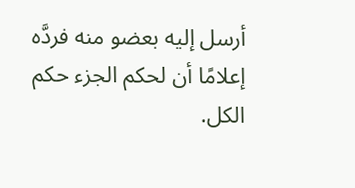أرسل إليه بعضو منه فردَّه إعلامًا أن لحكم الجزء حكم الكل.